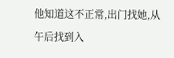他知道这不正常,出门找她,从午后找到入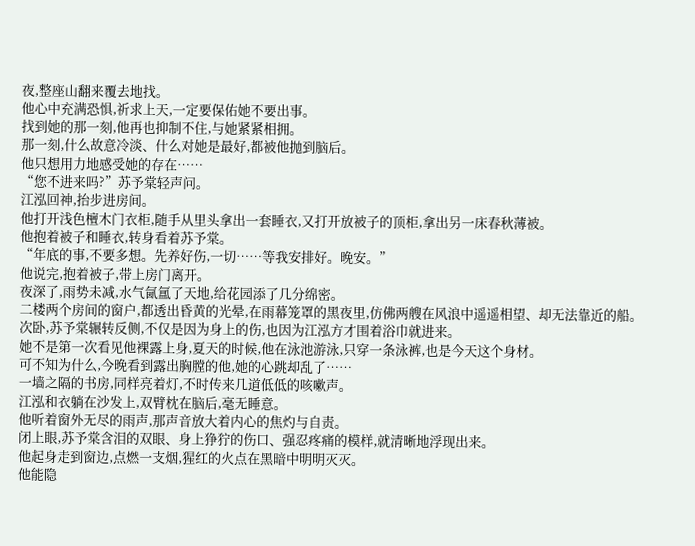夜,整座山翻来覆去地找。
他心中充满恐惧,祈求上天,一定要保佑她不要出事。
找到她的那一刻,他再也抑制不住,与她紧紧相拥。
那一刻,什么故意冷淡、什么对她是最好,都被他抛到脑后。
他只想用力地感受她的存在……
“您不进来吗?”苏予棠轻声问。
江泓回神,抬步进房间。
他打开浅色檀木门衣柜,随手从里头拿出一套睡衣,又打开放被子的顶柜,拿出另一床春秋薄被。
他抱着被子和睡衣,转身看着苏予棠。
“年底的事,不要多想。先养好伤,一切……等我安排好。晚安。”
他说完,抱着被子,带上房门离开。
夜深了,雨势未减,水气氤氲了天地,给花园添了几分绵密。
二楼两个房间的窗户,都透出昏黄的光晕,在雨幕笼罩的黑夜里,仿佛两艘在风浪中遥遥相望、却无法靠近的船。
次卧,苏予棠辗转反侧,不仅是因为身上的伤,也因为江泓方才围着浴巾就进来。
她不是第一次看见他裸露上身,夏天的时候,他在泳池游泳,只穿一条泳裤,也是今天这个身材。
可不知为什么,今晚看到露出胸膛的他,她的心跳却乱了……
一墙之隔的书房,同样亮着灯,不时传来几道低低的咳嗽声。
江泓和衣躺在沙发上,双臂枕在脑后,毫无睡意。
他听着窗外无尽的雨声,那声音放大着内心的焦灼与自责。
闭上眼,苏予棠含泪的双眼、身上狰狞的伤口、强忍疼痛的模样,就清晰地浮现出来。
他起身走到窗边,点燃一支烟,猩红的火点在黑暗中明明灭灭。
他能隐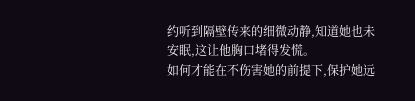约听到隔壁传来的细微动静,知道她也未安眠,这让他胸口堵得发慌。
如何才能在不伤害她的前提下,保护她远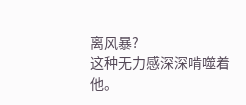离风暴?
这种无力感深深啃噬着他。